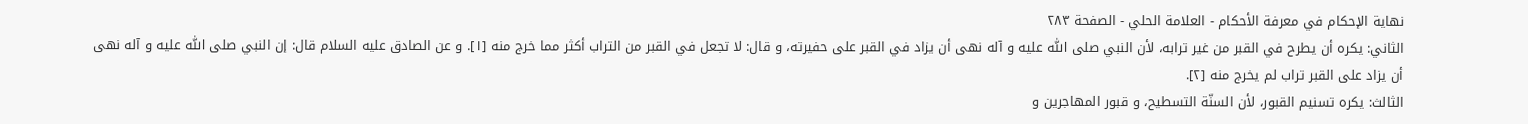نهاية الإحكام في معرفة الأحكام - العلامة الحلي - الصفحة ٢٨٣
الثاني: يكره أن يطرح في القبر من غير ترابه، لأن النبي صلى اللّٰه عليه و آله نهى أن يزاد في القبر على حفيرته، و قال: لا تجعل في القبر من التراب أكثر مما خرج منه [١]. و عن الصادق عليه السلام قال: إن النبي صلى اللّٰه عليه و آله نهى أن يزاد على القبر تراب لم يخرج منه [٢].
الثالث: يكره تسنيم القبور، لأن السنّة التسطيح، و قبور المهاجرين و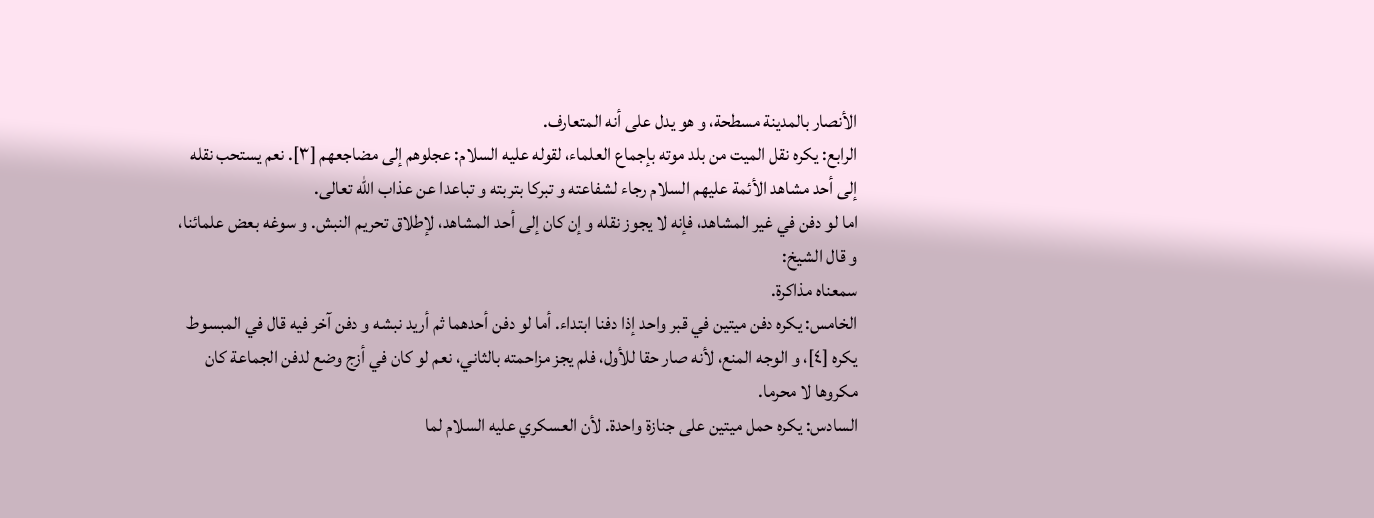الأنصار بالمدينة مسطحة، و هو يدل على أنه المتعارف.
الرابع: يكره نقل الميت من بلد موته بإجماع العلماء، لقوله عليه السلام: عجلوهم إلى مضاجعهم [٣]. نعم يستحب نقله إلى أحد مشاهد الأئمة عليهم السلام رجاء لشفاعته و تبركا بتربته و تباعدا عن عذاب اللّٰه تعالى.
اما لو دفن في غير المشاهد، فإنه لا يجوز نقله و إن كان إلى أحد المشاهد، لإطلاق تحريم النبش. و سوغه بعض علمائنا، و قال الشيخ:
سمعناه مذاكرة.
الخامس: يكره دفن ميتين في قبر واحد إذا دفنا ابتداء. أما لو دفن أحدهما ثم أريد نبشه و دفن آخر فيه قال في المبسوط يكره [٤]، و الوجه المنع، لأنه صار حقا للأول، فلم يجز مزاحمته بالثاني، نعم لو كان في أزج وضع لدفن الجماعة كان مكروها لا محرما.
السادس: يكره حمل ميتين على جنازة واحدة. لأن العسكري عليه السلام لما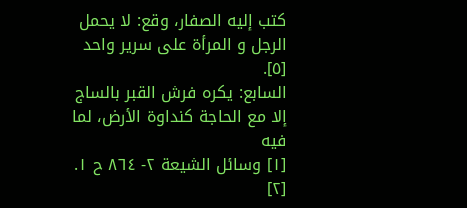كتب إليه الصفار، وقع: لا يحمل الرجل و المرأة على سرير واحد [٥].
السابع: يكره فرش القبر بالساج إلا مع الحاجة كنداوة الأرض، لما فيه
[١] وسائل الشيعة ٢- ٨٦٤ ح ١.
[٢]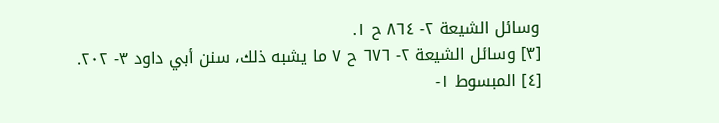وسائل الشيعة ٢- ٨٦٤ ح ١.
[٣] وسائل الشيعة ٢- ٦٧٦ ح ٧ ما يشبه ذلك، سنن أبي داود ٣- ٢٠٢.
[٤] المبسوط ١-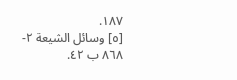١٨٧.
[٥] وسائل الشيعة ٢- ٨٦٨ ب ٤٢.